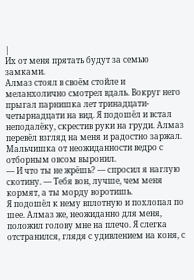|
Их от меня прятать будут за семью замками.
Алмаз стоял в своём стойле и меланхолично смотрел вдаль. Вокруг него прыгал парнишка лет тринадцати-четырнадцати на вид. Я подошёл и встал неподалёку, скрестив руки на груди. Алмаз перевёл взгляд на меня и радостно заржал. Мальчишка от неожиданности ведро с отборным овсом выронил.
— И что ты не жрёшь? — спросил я наглую скотину. — Тебя вон, лучше, чем меня кормят, а ты морду воротишь.
Я подошёл к нему вплотную и похлопал по шее. Алмаз же, неожиданно для меня, положил голову мне на плечо. Я слегка отстранился, глядя с удивлением на коня, с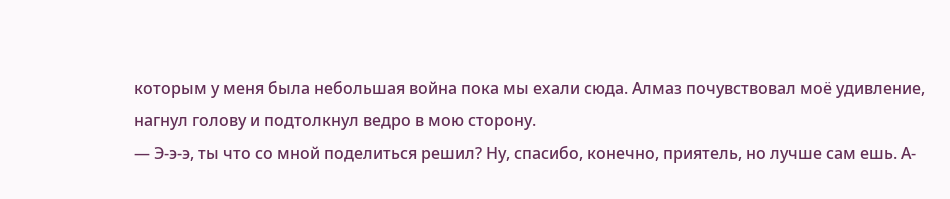которым у меня была небольшая война пока мы ехали сюда. Алмаз почувствовал моё удивление, нагнул голову и подтолкнул ведро в мою сторону.
— Э-э-э, ты что со мной поделиться решил? Ну, спасибо, конечно, приятель, но лучше сам ешь. А-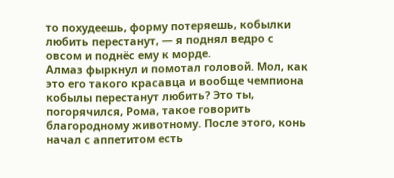то похудеешь, форму потеряешь, кобылки любить перестанут, — я поднял ведро с овсом и поднёс ему к морде.
Алмаз фыркнул и помотал головой. Мол, как это его такого красавца и вообще чемпиона кобылы перестанут любить? Это ты, погорячился, Рома, такое говорить благородному животному. После этого, конь начал с аппетитом есть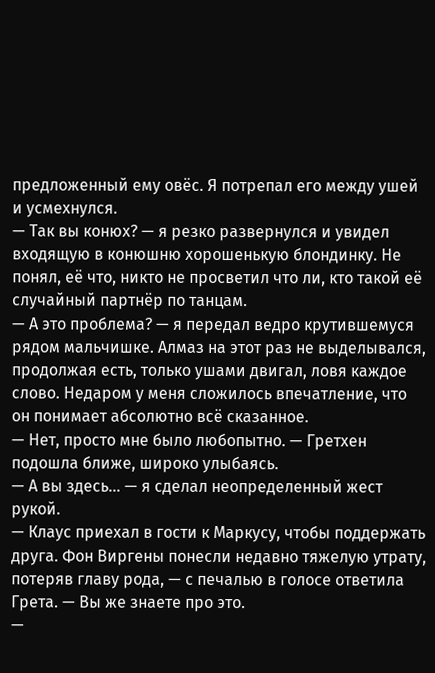предложенный ему овёс. Я потрепал его между ушей и усмехнулся.
— Так вы конюх? — я резко развернулся и увидел входящую в конюшню хорошенькую блондинку. Не понял, её что, никто не просветил что ли, кто такой её случайный партнёр по танцам.
— А это проблема? — я передал ведро крутившемуся рядом мальчишке. Алмаз на этот раз не выделывался, продолжая есть, только ушами двигал, ловя каждое слово. Недаром у меня сложилось впечатление, что он понимает абсолютно всё сказанное.
— Нет, просто мне было любопытно. — Гретхен подошла ближе, широко улыбаясь.
— А вы здесь… — я сделал неопределенный жест рукой.
— Клаус приехал в гости к Маркусу, чтобы поддержать друга. Фон Виргены понесли недавно тяжелую утрату, потеряв главу рода, — с печалью в голосе ответила Грета. — Вы же знаете про это.
—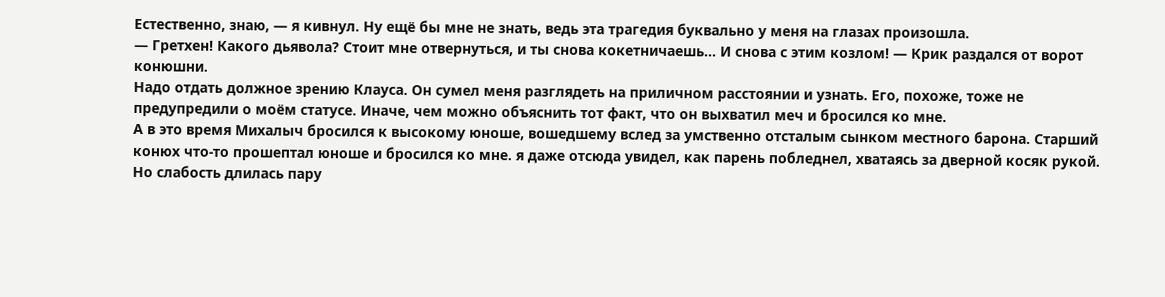Естественно, знаю, — я кивнул. Ну ещё бы мне не знать, ведь эта трагедия буквально у меня на глазах произошла.
— Гретхен! Какого дьявола? Стоит мне отвернуться, и ты снова кокетничаешь… И снова с этим козлом! — Крик раздался от ворот конюшни.
Надо отдать должное зрению Клауса. Он сумел меня разглядеть на приличном расстоянии и узнать. Его, похоже, тоже не предупредили о моём статусе. Иначе, чем можно объяснить тот факт, что он выхватил меч и бросился ко мне.
А в это время Михалыч бросился к высокому юноше, вошедшему вслед за умственно отсталым сынком местного барона. Старший конюх что-то прошептал юноше и бросился ко мне. я даже отсюда увидел, как парень побледнел, хватаясь за дверной косяк рукой. Но слабость длилась пару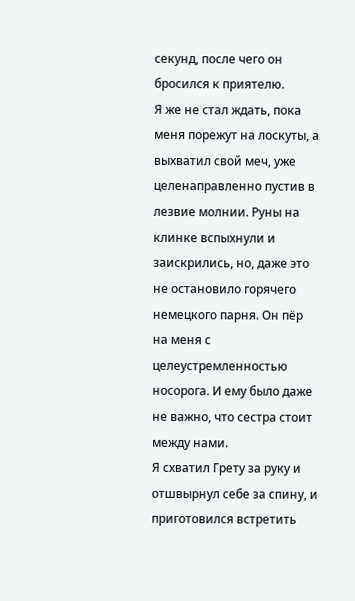секунд, после чего он бросился к приятелю.
Я же не стал ждать, пока меня порежут на лоскуты, а выхватил свой меч, уже целенаправленно пустив в лезвие молнии. Руны на клинке вспыхнули и заискрились, но, даже это не остановило горячего немецкого парня. Он пёр на меня с целеустремленностью носорога. И ему было даже не важно, что сестра стоит между нами.
Я схватил Грету за руку и отшвырнул себе за спину, и приготовился встретить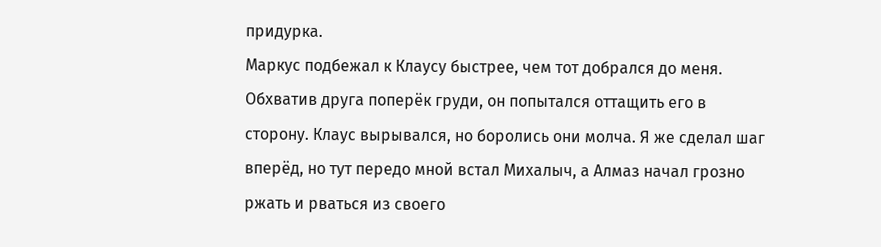придурка.
Маркус подбежал к Клаусу быстрее, чем тот добрался до меня. Обхватив друга поперёк груди, он попытался оттащить его в сторону. Клаус вырывался, но боролись они молча. Я же сделал шаг вперёд, но тут передо мной встал Михалыч, а Алмаз начал грозно ржать и рваться из своего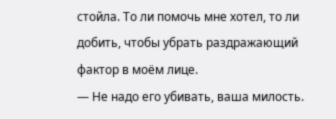стойла. То ли помочь мне хотел, то ли добить, чтобы убрать раздражающий фактор в моём лице.
— Не надо его убивать, ваша милость.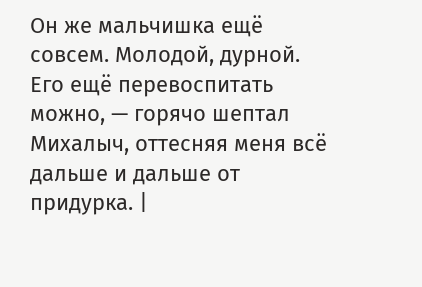Он же мальчишка ещё совсем. Молодой, дурной. Его ещё перевоспитать можно, — горячо шептал Михалыч, оттесняя меня всё дальше и дальше от придурка. |